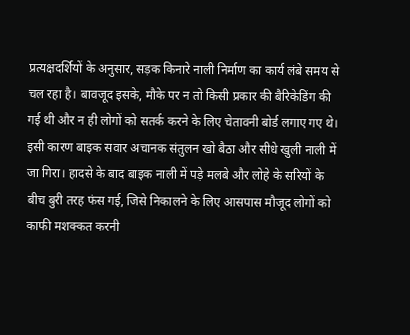प्रत्यक्षदर्शियों के अनुसार, सड़क किनारे नाली निर्माण का कार्य लंबे समय से चल रहा है। बावजूद इसके, मौके पर न तो किसी प्रकार की बैरिकेडिंग की गई थी और न ही लोगों को सतर्क करने के लिए चेतावनी बोर्ड लगाए गए थे। इसी कारण बाइक सवार अचानक संतुलन खो बैठा और सीधे खुली नाली में जा गिरा। हादसे के बाद बाइक नाली में पड़े मलबे और लोहे के सरियों के बीच बुरी तरह फंस गई, जिसे निकालने के लिए आसपास मौजूद लोगों को काफी मशक्कत करनी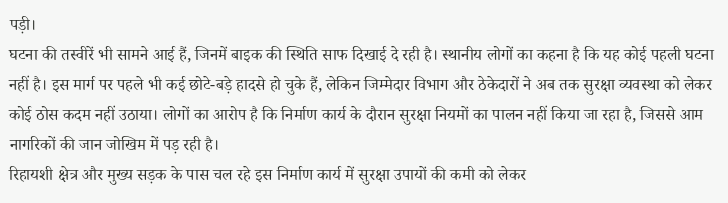पड़ी।
घटना की तस्वीरें भी सामने आई हैं, जिनमें बाइक की स्थिति साफ दिखाई दे रही है। स्थानीय लोगों का कहना है कि यह कोई पहली घटना नहीं है। इस मार्ग पर पहले भी कई छोटे-बड़े हादसे हो चुके हैं, लेकिन जिम्मेदार विभाग और ठेकेदारों ने अब तक सुरक्षा व्यवस्था को लेकर कोई ठोस कदम नहीं उठाया। लोगों का आरोप है कि निर्माण कार्य के दौरान सुरक्षा नियमों का पालन नहीं किया जा रहा है, जिससे आम नागरिकों की जान जोखिम में पड़ रही है।
रिहायशी क्षेत्र और मुख्य सड़क के पास चल रहे इस निर्माण कार्य में सुरक्षा उपायों की कमी को लेकर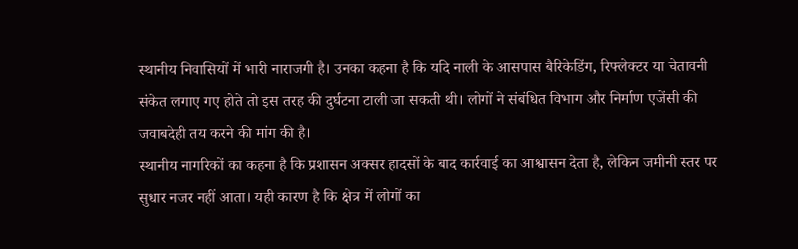स्थानीय निवासियों में भारी नाराजगी है। उनका कहना है कि यदि नाली के आसपास बैरिकेडिंग, रिफ्लेक्टर या चेतावनी संकेत लगाए गए होते तो इस तरह की दुर्घटना टाली जा सकती थी। लोगों ने संबंधित विभाग और निर्माण एजेंसी की जवाबदेही तय करने की मांग की है।
स्थानीय नागरिकों का कहना है कि प्रशासन अक्सर हादसों के बाद कार्रवाई का आश्वासन देता है, लेकिन जमीनी स्तर पर सुधार नजर नहीं आता। यही कारण है कि क्षेत्र में लोगों का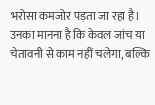भरोसा कमजोर पड़ता जा रहा है। उनका मानना है कि केवल जांच या चेतावनी से काम नहीं चलेगा, बल्कि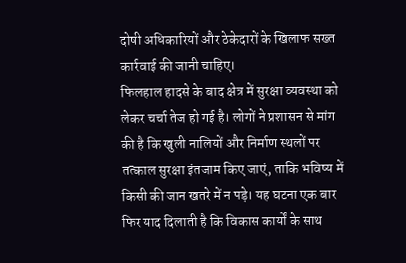दोषी अधिकारियों और ठेकेदारों के खिलाफ सख्त कार्रवाई की जानी चाहिए।
फिलहाल हादसे के बाद क्षेत्र में सुरक्षा व्यवस्था को लेकर चर्चा तेज हो गई है। लोगों ने प्रशासन से मांग की है कि खुली नालियों और निर्माण स्थलों पर तत्काल सुरक्षा इंतजाम किए जाएं, ताकि भविष्य में किसी की जान खतरे में न पड़े। यह घटना एक बार फिर याद दिलाती है कि विकास कार्यों के साथ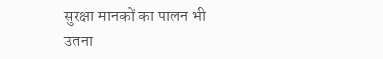सुरक्षा मानकों का पालन भी उतना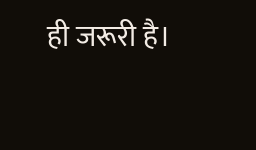ही जरूरी है।